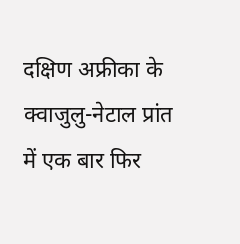दक्षिण अफ्रीका के क्वाजुलु-नेटाल प्रांत में एक बार फिर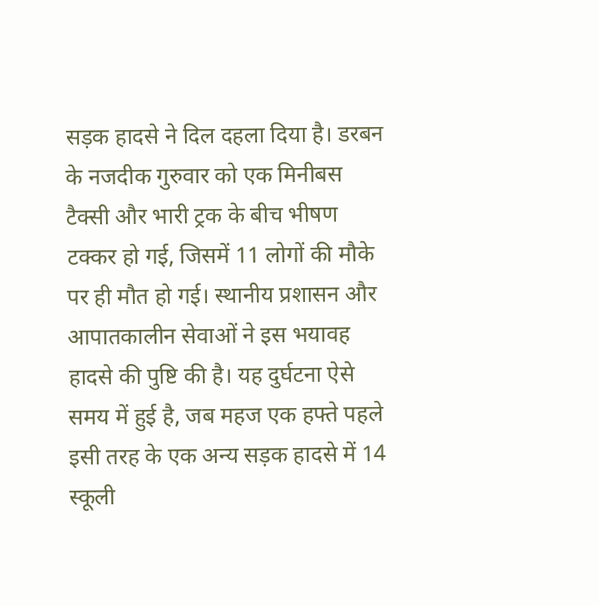सड़क हादसे ने दिल दहला दिया है। डरबन के नजदीक गुरुवार को एक मिनीबस टैक्सी और भारी ट्रक के बीच भीषण टक्कर हो गई, जिसमें 11 लोगों की मौके पर ही मौत हो गई। स्थानीय प्रशासन और आपातकालीन सेवाओं ने इस भयावह हादसे की पुष्टि की है। यह दुर्घटना ऐसे समय में हुई है, जब महज एक हफ्ते पहले इसी तरह के एक अन्य सड़क हादसे में 14 स्कूली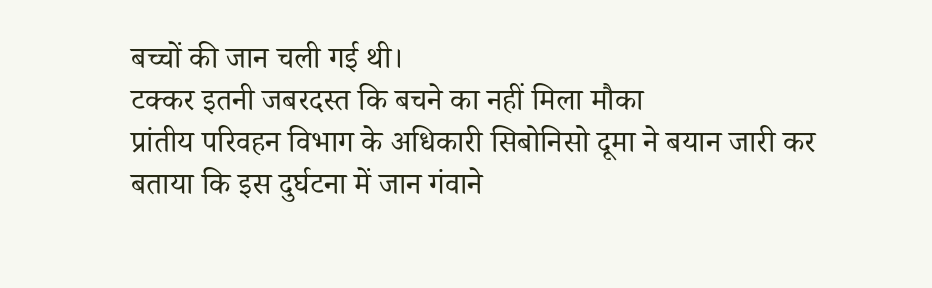बच्चों की जान चली गई थी।
टक्कर इतनी जबरदस्त कि बचने का नहीं मिला मौका
प्रांतीय परिवहन विभाग के अधिकारी सिबोनिसो दूमा ने बयान जारी कर बताया कि इस दुर्घटना में जान गंवाने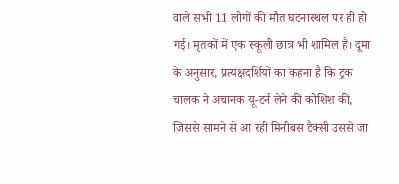वाले सभी 11 लोगों की मौत घटनास्थल पर ही हो गई। मृतकों में एक स्कूली छात्र भी शामिल है। दूमा के अनुसार, प्रत्यक्षदर्शियों का कहना है कि ट्रक चालक ने अचानक यू-टर्न लेने की कोशिश की, जिससे सामने से आ रही मिनीबस टैक्सी उससे जा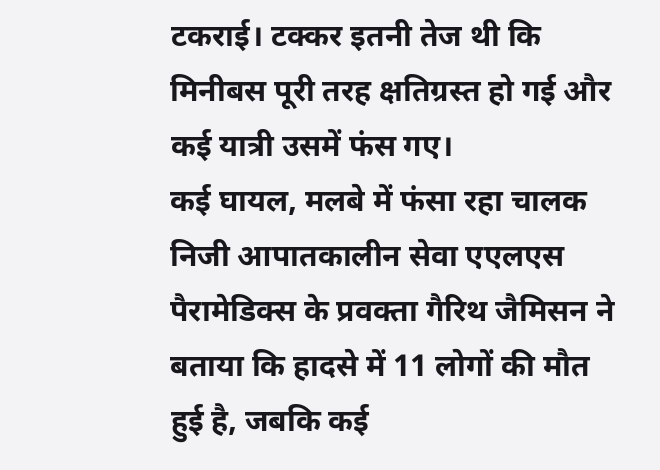टकराई। टक्कर इतनी तेज थी कि मिनीबस पूरी तरह क्षतिग्रस्त हो गई और कई यात्री उसमें फंस गए।
कई घायल, मलबे में फंसा रहा चालक
निजी आपातकालीन सेवा एएलएस पैरामेडिक्स के प्रवक्ता गैरिथ जैमिसन ने बताया कि हादसे में 11 लोगों की मौत हुई है, जबकि कई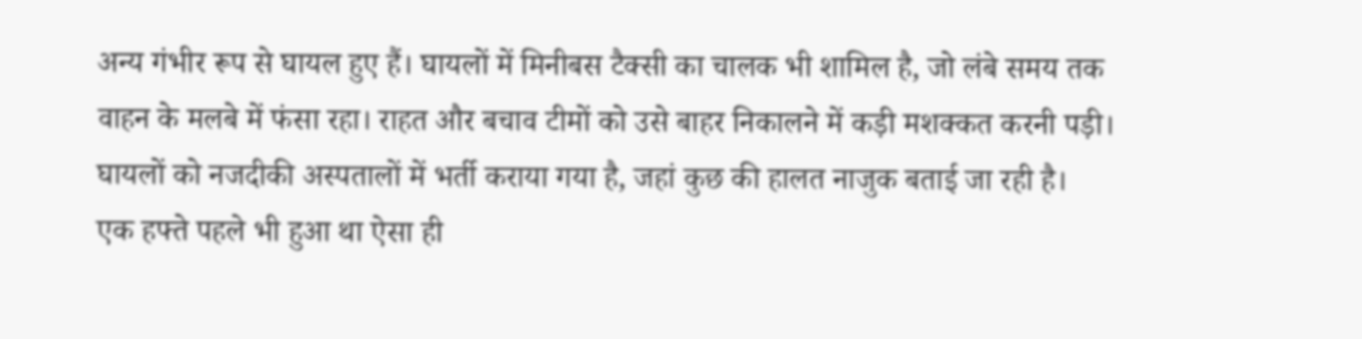अन्य गंभीर रूप से घायल हुए हैं। घायलों में मिनीबस टैक्सी का चालक भी शामिल है, जो लंबे समय तक वाहन के मलबे में फंसा रहा। राहत और बचाव टीमों को उसे बाहर निकालने में कड़ी मशक्कत करनी पड़ी। घायलों को नजदीकी अस्पतालों में भर्ती कराया गया है, जहां कुछ की हालत नाजुक बताई जा रही है।
एक हफ्ते पहले भी हुआ था ऐसा ही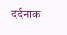दर्दनाक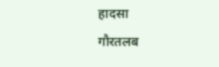हादसा
गौरतलब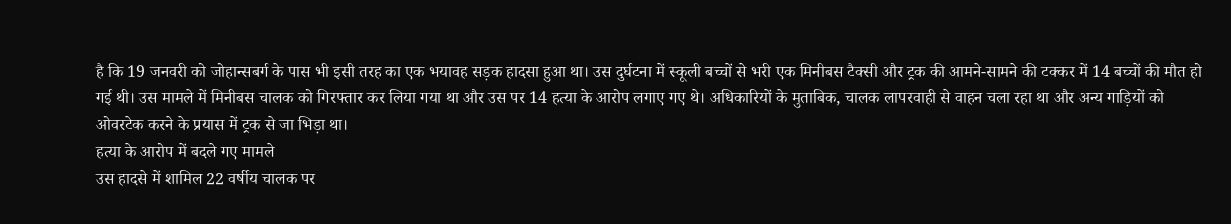है कि 19 जनवरी को जोहान्सबर्ग के पास भी इसी तरह का एक भयावह सड़क हादसा हुआ था। उस दुर्घटना में स्कूली बच्चों से भरी एक मिनीबस टैक्सी और ट्रक की आमने-सामने की टक्कर में 14 बच्चों की मौत हो गई थी। उस मामले में मिनीबस चालक को गिरफ्तार कर लिया गया था और उस पर 14 हत्या के आरोप लगाए गए थे। अधिकारियों के मुताबिक, चालक लापरवाही से वाहन चला रहा था और अन्य गाड़ियों को ओवरटेक करने के प्रयास में ट्रक से जा भिड़ा था।
हत्या के आरोप में बदले गए मामले
उस हादसे में शामिल 22 वर्षीय चालक पर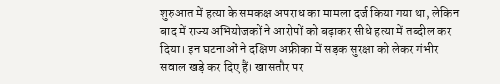शुरुआत में हत्या के समकक्ष अपराध का मामला दर्ज किया गया था, लेकिन बाद में राज्य अभियोजकों ने आरोपों को बढ़ाकर सीधे हत्या में तब्दील कर दिया। इन घटनाओं ने दक्षिण अफ्रीका में सड़क सुरक्षा को लेकर गंभीर सवाल खड़े कर दिए हैं। खासतौर पर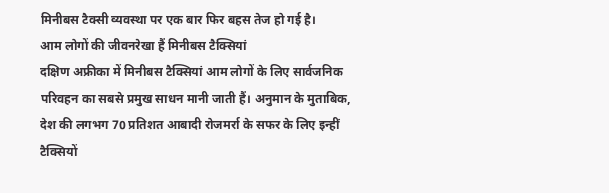मिनीबस टैक्सी व्यवस्था पर एक बार फिर बहस तेज हो गई है।
आम लोगों की जीवनरेखा हैं मिनीबस टैक्सियां
दक्षिण अफ्रीका में मिनीबस टैक्सियां आम लोगों के लिए सार्वजनिक परिवहन का सबसे प्रमुख साधन मानी जाती हैं। अनुमान के मुताबिक, देश की लगभग 70 प्रतिशत आबादी रोजमर्रा के सफर के लिए इन्हीं टैक्सियों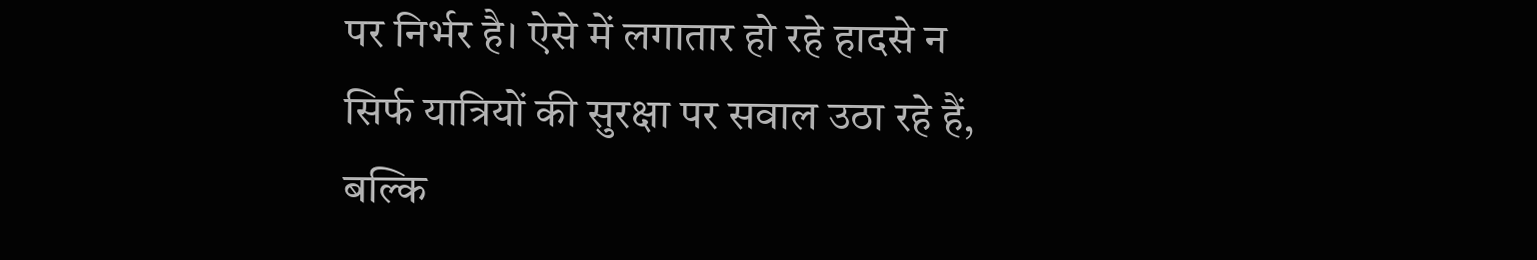पर निर्भर है। ऐसे में लगातार हो रहे हादसे न सिर्फ यात्रियों की सुरक्षा पर सवाल उठा रहे हैं, बल्कि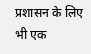प्रशासन के लिए भी एक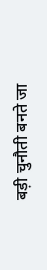बड़ी चुनौती बनते जा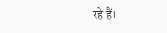रहे हैं।